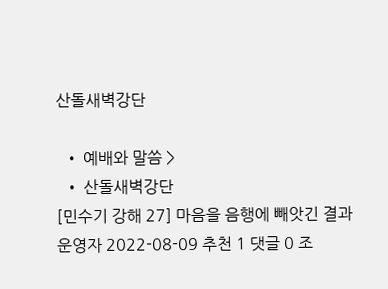산돌새벽강단

  • 예배와 말씀 >
  • 산돌새벽강단
[민수기 강해 27] 마음을 음행에 빼앗긴 결과
운영자 2022-08-09 추천 1 댓글 0 조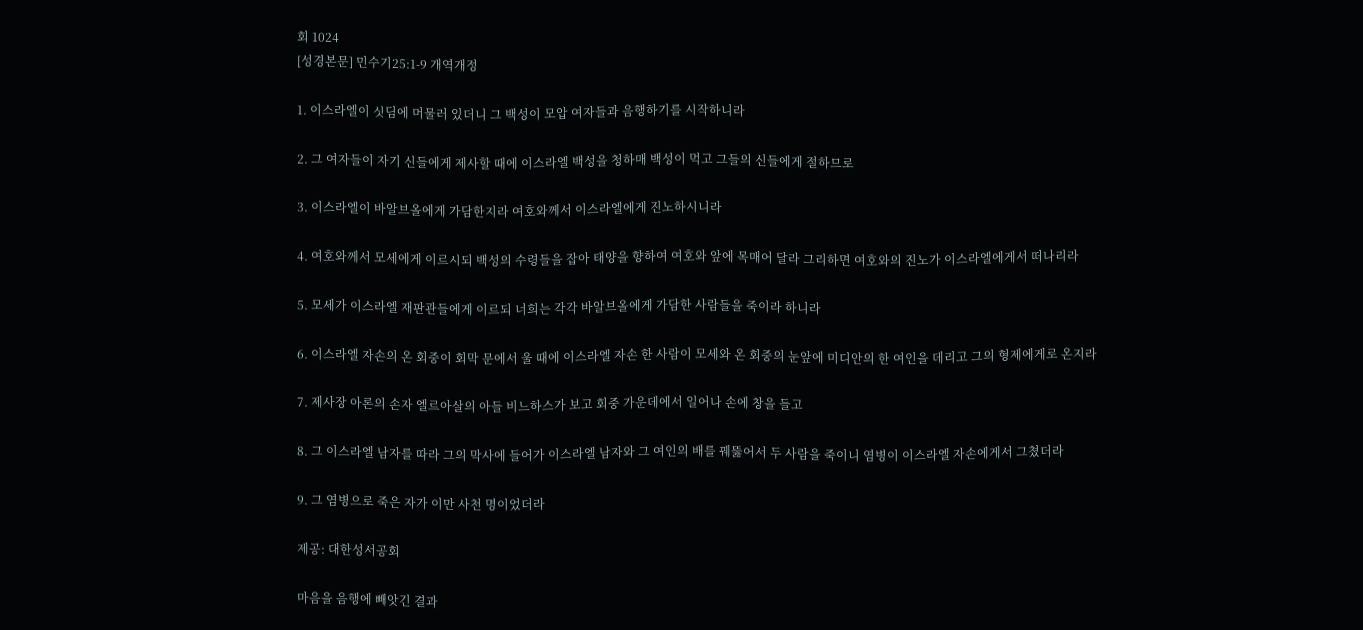회 1024
[성경본문] 민수기25:1-9 개역개정

1. 이스라엘이 싯딤에 머물러 있더니 그 백성이 모압 여자들과 음행하기를 시작하니라

2. 그 여자들이 자기 신들에게 제사할 때에 이스라엘 백성을 청하매 백성이 먹고 그들의 신들에게 절하므로

3. 이스라엘이 바알브올에게 가담한지라 여호와께서 이스라엘에게 진노하시니라

4. 여호와께서 모세에게 이르시되 백성의 수령들을 잡아 태양을 향하여 여호와 앞에 목매어 달라 그리하면 여호와의 진노가 이스라엘에게서 떠나리라

5. 모세가 이스라엘 재판관들에게 이르되 너희는 각각 바알브올에게 가담한 사람들을 죽이라 하니라

6. 이스라엘 자손의 온 회중이 회막 문에서 울 때에 이스라엘 자손 한 사람이 모세와 온 회중의 눈앞에 미디안의 한 여인을 데리고 그의 형제에게로 온지라

7. 제사장 아론의 손자 엘르아살의 아들 비느하스가 보고 회중 가운데에서 일어나 손에 창을 들고

8. 그 이스라엘 남자를 따라 그의 막사에 들어가 이스라엘 남자와 그 여인의 배를 꿰뚫어서 두 사람을 죽이니 염병이 이스라엘 자손에게서 그쳤더라

9. 그 염병으로 죽은 자가 이만 사천 명이었더라

제공: 대한성서공회

마음을 음행에 빼앗긴 결과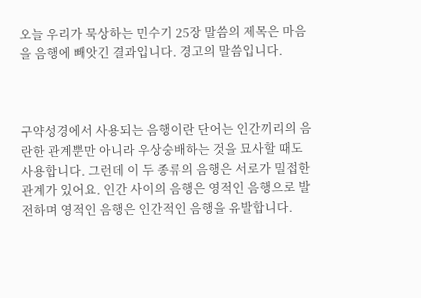오늘 우리가 묵상하는 민수기 25장 말씀의 제목은 마음을 음행에 빼앗긴 결과입니다. 경고의 말씀입니다.



구약성경에서 사용되는 음행이란 단어는 인간끼리의 음란한 관계뿐만 아니라 우상숭배하는 것을 묘사할 때도 사용합니다. 그런데 이 두 종류의 음행은 서로가 밀접한 관계가 있어요. 인간 사이의 음행은 영적인 음행으로 발전하며 영적인 음행은 인간적인 음행을 유발합니다.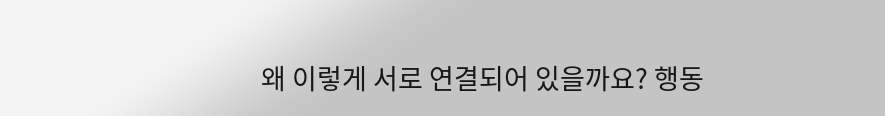왜 이렇게 서로 연결되어 있을까요? 행동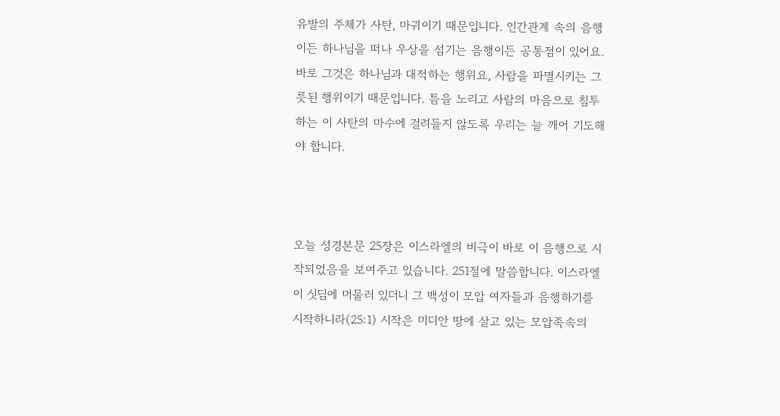유발의 주체가 사탄, 마귀이기 때문입니다. 인간관계 속의 음행이든 하나님을 떠나 우상을 섬기는 음행이든 공통점이 있어요. 바로 그것은 하나님과 대적하는 행위요, 사람을 파멸시키는 그릇된 행위이기 때문입니다. 틈을 노리고 사람의 마음으로 침투하는 이 사탄의 마수에 걸려들지 않도록 우리는 늘 깨어 기도해야 합니다.



오늘 성경본문 25장은 이스라엘의 비극이 바로 이 음행으로 시작되었음을 보여주고 있습니다. 251절에 말씀합니다. 이스라엘이 싯딤에 머물러 있더니 그 백성이 모압 여자들과 음행하기를 시작하니라(25:1) 시작은 미디안 땅에 살고 있는 모압족속의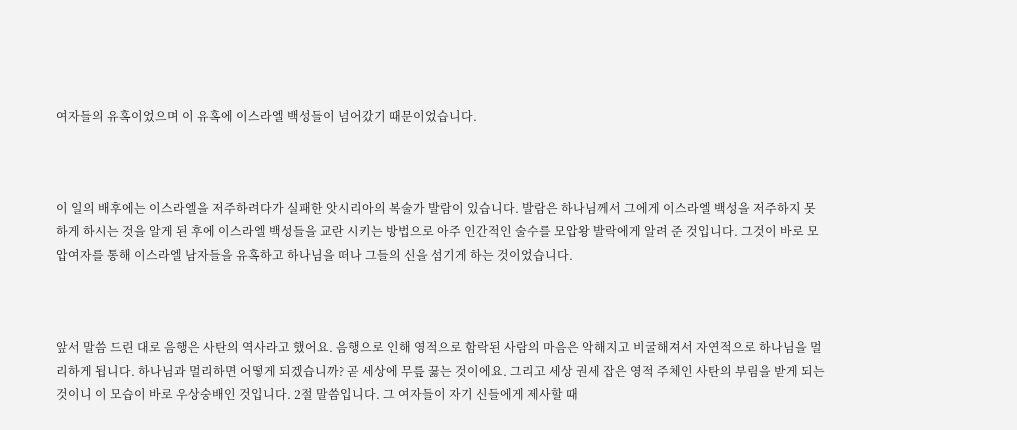여자들의 유혹이었으며 이 유혹에 이스라엘 백성들이 넘어갔기 때문이었습니다.



이 일의 배후에는 이스라엘을 저주하려다가 실패한 앗시리아의 복술가 발람이 있습니다. 발람은 하나님께서 그에게 이스라엘 백성을 저주하지 못하게 하시는 것을 알게 된 후에 이스라엘 백성들을 교란 시키는 방법으로 아주 인간적인 술수를 모압왕 발락에게 알려 준 것입니다. 그것이 바로 모압여자를 통해 이스라엘 남자들을 유혹하고 하나님을 떠나 그들의 신을 섬기게 하는 것이었습니다.



앞서 말씀 드린 대로 음행은 사탄의 역사라고 했어요. 음행으로 인해 영적으로 함락된 사람의 마음은 악해지고 비굴해져서 자연적으로 하나님을 멀리하게 됩니다. 하나님과 멀리하면 어떻게 되겠습니까? 곧 세상에 무릎 꿇는 것이에요. 그리고 세상 권세 잡은 영적 주체인 사탄의 부림을 받게 되는 것이니 이 모습이 바로 우상숭배인 것입니다. 2절 말씀입니다. 그 여자들이 자기 신들에게 제사할 때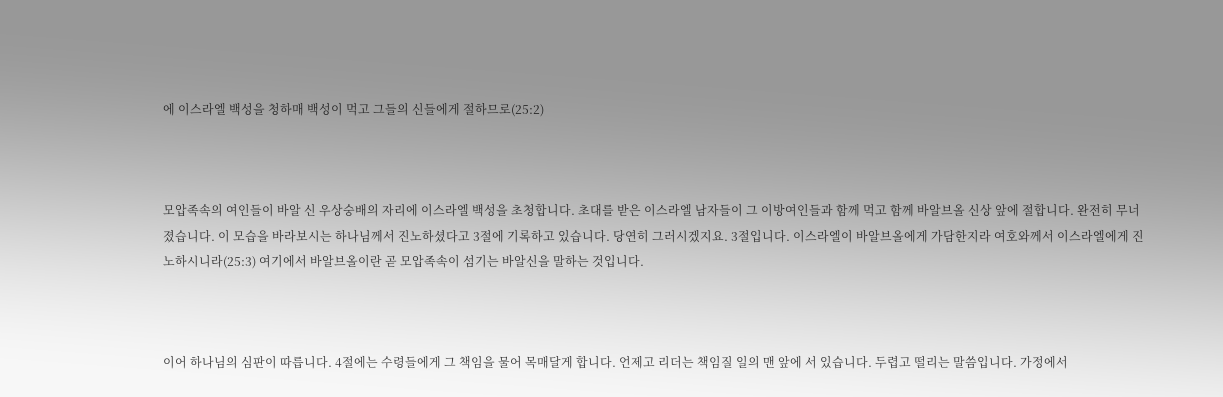에 이스라엘 백성을 청하매 백성이 먹고 그들의 신들에게 절하므로(25:2)



모압족속의 여인들이 바알 신 우상숭배의 자리에 이스라엘 백성을 초청합니다. 초대를 받은 이스라엘 남자들이 그 이방여인들과 함께 먹고 함께 바알브올 신상 앞에 절합니다. 완전히 무너졌습니다. 이 모습을 바라보시는 하나님께서 진노하셨다고 3절에 기록하고 있습니다. 당연히 그러시겠지요. 3절입니다. 이스라엘이 바알브올에게 가담한지라 여호와께서 이스라엘에게 진노하시니라(25:3) 여기에서 바알브올이란 곧 모압족속이 섬기는 바알신을 말하는 것입니다.



이어 하나님의 심판이 따릅니다. 4절에는 수령들에게 그 책임을 물어 목매달게 합니다. 언제고 리더는 책임질 일의 맨 앞에 서 있습니다. 두렵고 떨리는 말씀입니다. 가정에서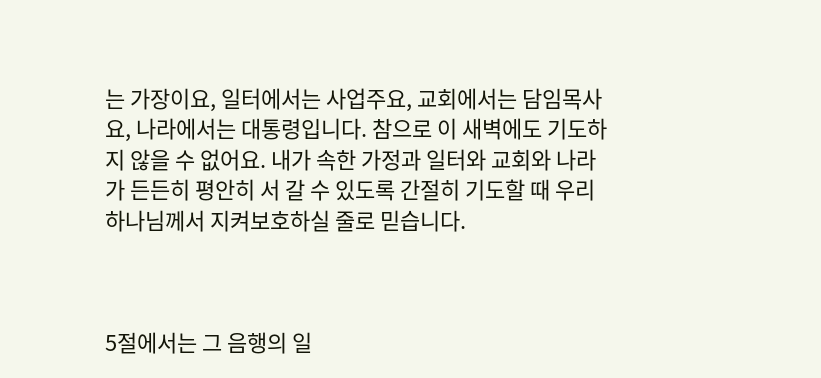는 가장이요, 일터에서는 사업주요, 교회에서는 담임목사요, 나라에서는 대통령입니다. 참으로 이 새벽에도 기도하지 않을 수 없어요. 내가 속한 가정과 일터와 교회와 나라가 든든히 평안히 서 갈 수 있도록 간절히 기도할 때 우리 하나님께서 지켜보호하실 줄로 믿습니다.



5절에서는 그 음행의 일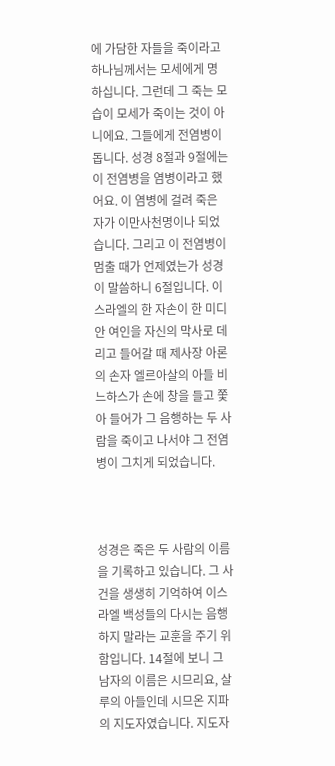에 가담한 자들을 죽이라고 하나님께서는 모세에게 명하십니다. 그런데 그 죽는 모습이 모세가 죽이는 것이 아니에요. 그들에게 전염병이 돕니다. 성경 8절과 9절에는 이 전염병을 염병이라고 했어요. 이 염병에 걸려 죽은 자가 이만사천명이나 되었습니다. 그리고 이 전염병이 멈출 때가 언제였는가 성경이 말씀하니 6절입니다. 이스라엘의 한 자손이 한 미디안 여인을 자신의 막사로 데리고 들어갈 때 제사장 아론의 손자 엘르아살의 아들 비느하스가 손에 창을 들고 쫓아 들어가 그 음행하는 두 사람을 죽이고 나서야 그 전염병이 그치게 되었습니다.



성경은 죽은 두 사람의 이름을 기록하고 있습니다. 그 사건을 생생히 기억하여 이스라엘 백성들의 다시는 음행하지 말라는 교훈을 주기 위함입니다. 14절에 보니 그 남자의 이름은 시므리요, 살루의 아들인데 시므온 지파의 지도자였습니다. 지도자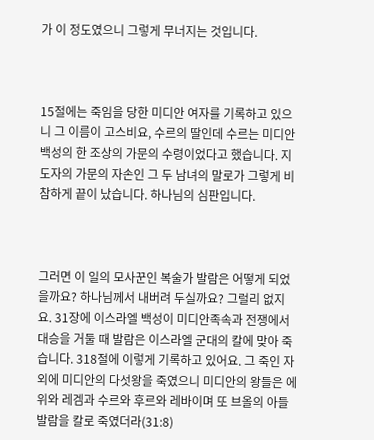가 이 정도였으니 그렇게 무너지는 것입니다.



15절에는 죽임을 당한 미디안 여자를 기록하고 있으니 그 이름이 고스비요, 수르의 딸인데 수르는 미디안 백성의 한 조상의 가문의 수령이었다고 했습니다. 지도자의 가문의 자손인 그 두 남녀의 말로가 그렇게 비참하게 끝이 났습니다. 하나님의 심판입니다.



그러면 이 일의 모사꾼인 복술가 발람은 어떻게 되었을까요? 하나님께서 내버려 두실까요? 그럴리 없지요. 31장에 이스라엘 백성이 미디안족속과 전쟁에서 대승을 거둘 때 발람은 이스라엘 군대의 칼에 맞아 죽습니다. 318절에 이렇게 기록하고 있어요. 그 죽인 자 외에 미디안의 다섯왕을 죽였으니 미디안의 왕들은 에위와 레겜과 수르와 후르와 레바이며 또 브올의 아들 발람을 칼로 죽였더라(31:8)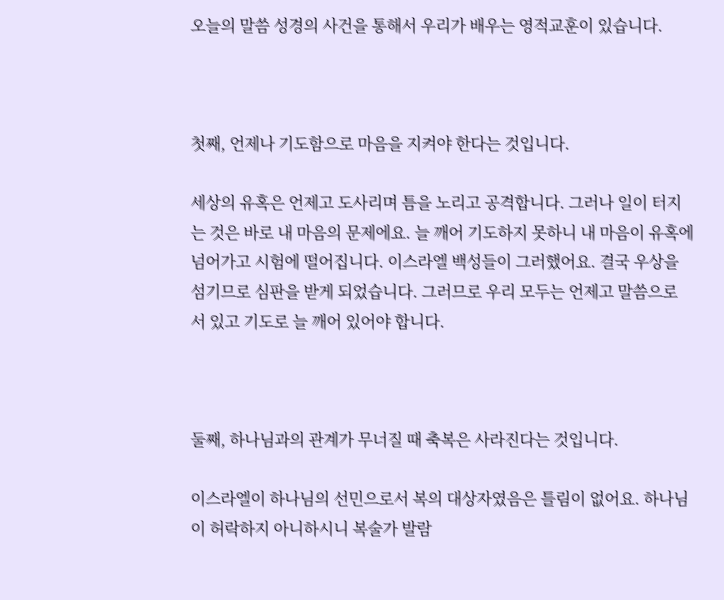오늘의 말씀 성경의 사건을 통해서 우리가 배우는 영적교훈이 있습니다.



첫째, 언제나 기도함으로 마음을 지켜야 한다는 것입니다.

세상의 유혹은 언제고 도사리며 틈을 노리고 공격합니다. 그러나 일이 터지는 것은 바로 내 마음의 문제에요. 늘 깨어 기도하지 못하니 내 마음이 유혹에 넘어가고 시험에 떨어집니다. 이스라엘 백성들이 그러했어요. 결국 우상을 섬기므로 심판을 받게 되었습니다. 그러므로 우리 모두는 언제고 말씀으로 서 있고 기도로 늘 깨어 있어야 합니다.



둘째, 하나님과의 관계가 무너질 때 축복은 사라진다는 것입니다.

이스라엘이 하나님의 선민으로서 복의 대상자였음은 틀림이 없어요. 하나님이 허락하지 아니하시니 복술가 발람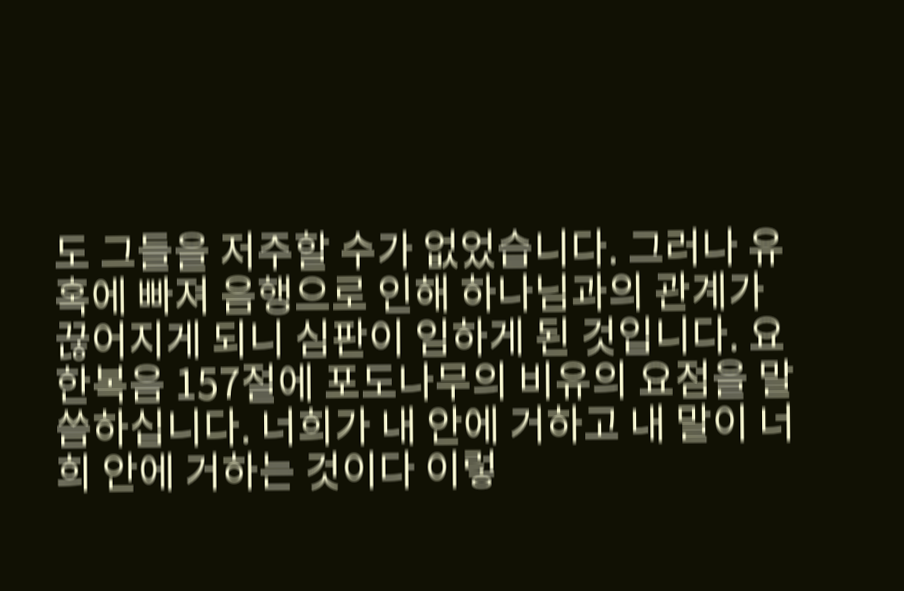도 그들을 저주할 수가 없었습니다. 그러나 유혹에 빠져 음행으로 인해 하나님과의 관계가 끊어지게 되니 심판이 임하게 된 것입니다. 요한복음 157절에 포도나무의 비유의 요점을 말씀하십니다. 너희가 내 안에 거하고 내 말이 너희 안에 거하는 것이다 이렇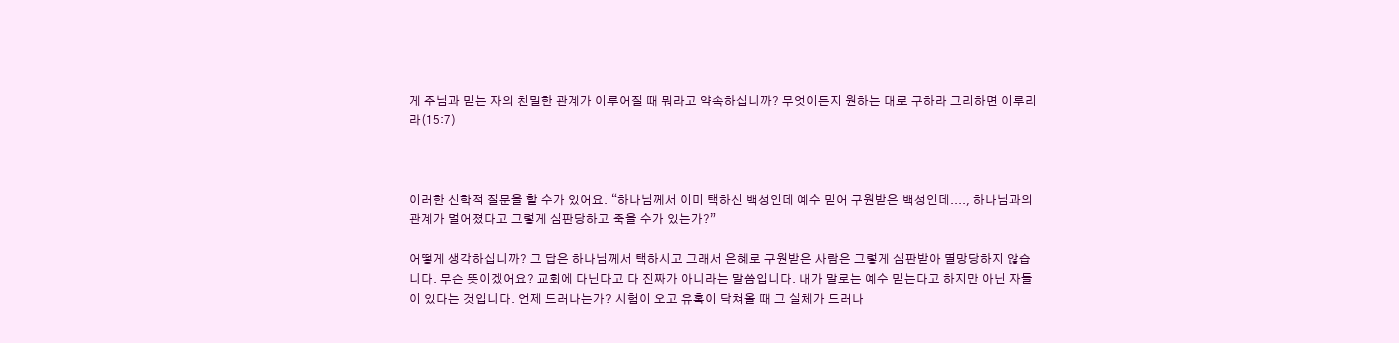게 주님과 믿는 자의 친밀한 관계가 이루어질 때 뭐라고 약속하십니까? 무엇이든지 원하는 대로 구하라 그리하면 이루리라(15:7)



이러한 신학적 질문을 할 수가 있어요. “하나님께서 이미 택하신 백성인데 예수 믿어 구원받은 백성인데...., 하나님과의 관계가 멀어졌다고 그렇게 심판당하고 죽을 수가 있는가?”

어떻게 생각하십니까? 그 답은 하나님께서 택하시고 그래서 은혜로 구원받은 사람은 그렇게 심판받아 멸망당하지 않습니다. 무슨 뜻이겠어요? 교회에 다닌다고 다 진짜가 아니라는 말씀입니다. 내가 말로는 예수 믿는다고 하지만 아닌 자들이 있다는 것입니다. 언제 드러나는가? 시험이 오고 유혹이 닥쳐올 때 그 실체가 드러나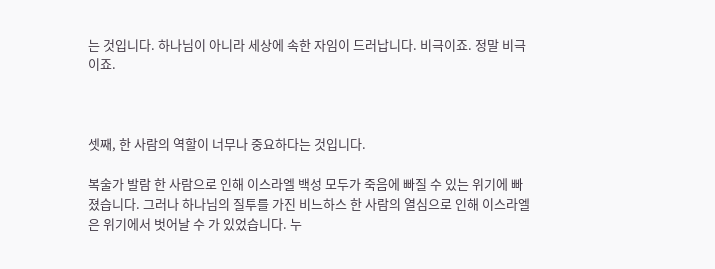는 것입니다. 하나님이 아니라 세상에 속한 자임이 드러납니다. 비극이죠. 정말 비극이죠.



셋째, 한 사람의 역할이 너무나 중요하다는 것입니다.

복술가 발람 한 사람으로 인해 이스라엘 백성 모두가 죽음에 빠질 수 있는 위기에 빠졌습니다. 그러나 하나님의 질투를 가진 비느하스 한 사람의 열심으로 인해 이스라엘은 위기에서 벗어날 수 가 있었습니다. 누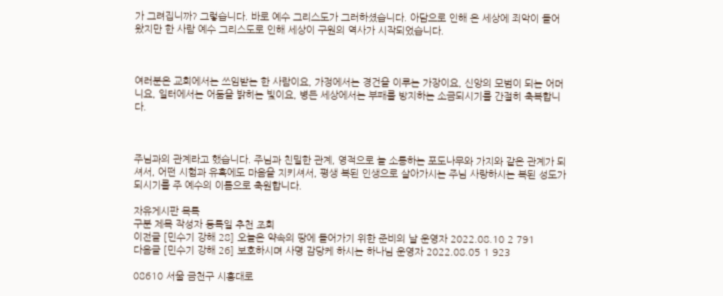가 그려집니까? 그렇습니다. 바로 예수 그리스도가 그러하셨습니다. 아담으로 인해 온 세상에 죄악이 들어왔지만 한 사람 예수 그리스도로 인해 세상이 구원의 역사가 시작되었습니다.



여러분은 교회에서는 쓰임받는 한 사람이요, 가정에서는 경건을 이루는 가장이요, 신앙의 모범이 되는 어머니요, 일터에서는 어둠을 밝히는 빛이요, 병든 세상에서는 부패를 방지하는 소금되시기를 간절히 축복합니다.



주님과의 관계라고 했습니다. 주님과 친밀한 관계, 영적으로 늘 소통하는 포도나무와 가지와 같은 관계가 되셔서, 어떤 시험과 유혹에도 마음을 지키셔서, 평생 복된 인생으로 살아가시는 주님 사랑하시는 복된 성도가 되시기를 주 예수의 이름으로 축원합니다.

자유게시판 목록
구분 제목 작성자 등록일 추천 조회
이전글 [민수기 강해 28] 오늘은 약속의 땅에 들어가기 위한 준비의 날 운영자 2022.08.10 2 791
다음글 [민수기 강해 26] 보호하시며 사명 감당케 하시는 하나님 운영자 2022.08.05 1 923

08610 서울 금천구 시흥대로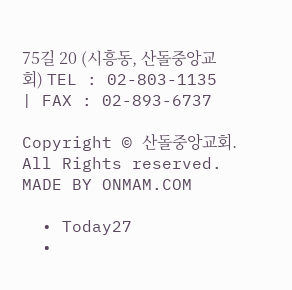75길 20 (시흥동, 산돌중앙교회) TEL : 02-803-1135 | FAX : 02-893-6737

Copyright © 산돌중앙교회. All Rights reserved. MADE BY ONMAM.COM

  • Today27
  •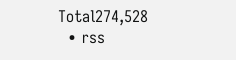Total274,528
  • rss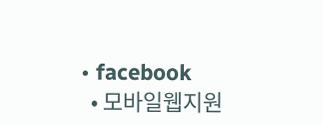• facebook
  • 모바일웹지원